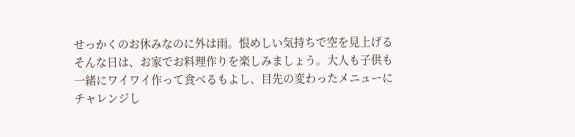せっかくのお休みなのに外は雨。恨めしい気持ちで空を見上げるそんな日は、お家でお料理作りを楽しみましょう。大人も子供も一緒にワイワイ作って食べるもよし、目先の変わったメニューにチャレンジし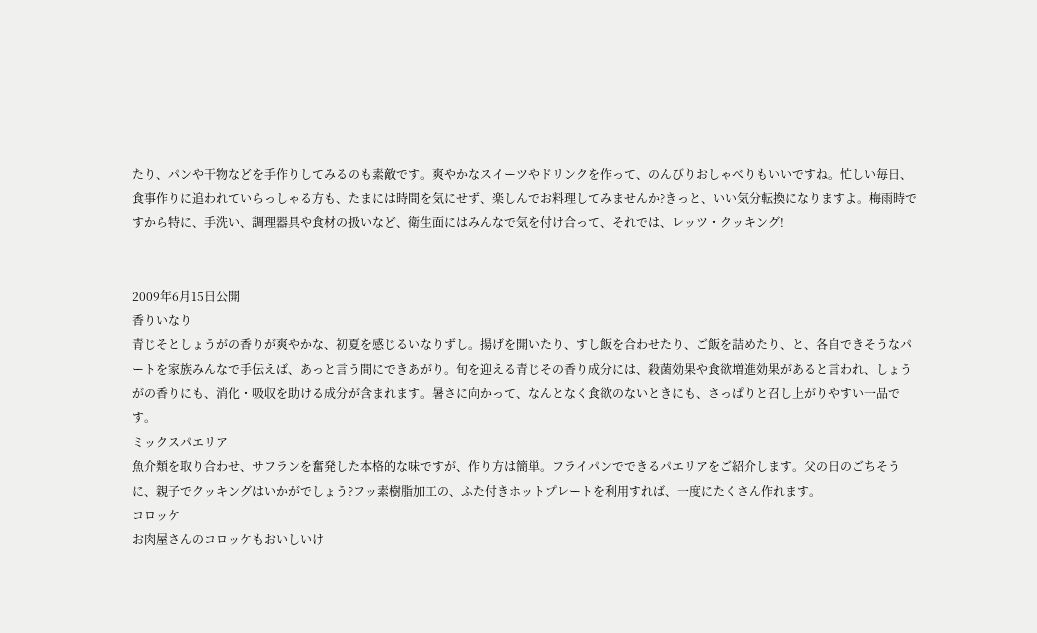たり、パンや干物などを手作りしてみるのも素敵です。爽やかなスイーツやドリンクを作って、のんびりおしゃべりもいいですね。忙しい毎日、食事作りに追われていらっしゃる方も、たまには時間を気にせず、楽しんでお料理してみませんか?きっと、いい気分転換になりますよ。梅雨時ですから特に、手洗い、調理器具や食材の扱いなど、衛生面にはみんなで気を付け合って、それでは、レッツ・クッキング!


2009年6月15日公開
香りいなり
青じそとしょうがの香りが爽やかな、初夏を感じるいなりずし。揚げを開いたり、すし飯を合わせたり、ご飯を詰めたり、と、各自できそうなパートを家族みんなで手伝えば、あっと言う間にできあがり。旬を迎える青じその香り成分には、殺菌効果や食欲増進効果があると言われ、しょうがの香りにも、消化・吸収を助ける成分が含まれます。暑さに向かって、なんとなく食欲のないときにも、さっぱりと召し上がりやすい一品です。
ミックスパエリア
魚介類を取り合わせ、サフランを奮発した本格的な味ですが、作り方は簡単。フライパンでできるパエリアをご紹介します。父の日のごちそうに、親子でクッキングはいかがでしょう?フッ素樹脂加工の、ふた付きホットプレートを利用すれば、一度にたくさん作れます。
コロッケ
お肉屋さんのコロッケもおいしいけ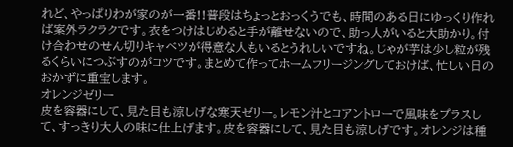れど、やっぱりわが家のが一番!!普段はちょっとおっくうでも、時間のある日にゆっくり作れば案外ラクラクです。衣をつけはじめると手が離せないので、助っ人がいると大助かり。付け合わせのせん切りキャベツが得意な人もいるとうれしいですね。じゃが芋は少し粒が残るくらいにつぶすのがコツです。まとめて作ってホームフリージングしておけば、忙しい日のおかずに重宝します。
オレンジゼリー
皮を容器にして、見た目も涼しげな寒天ゼリー。レモン汁とコアントローで風味をプラスして、すっきり大人の味に仕上げます。皮を容器にして、見た目も涼しげです。オレンジは種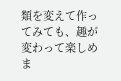類を変えて作ってみても、趣が変わって楽しめま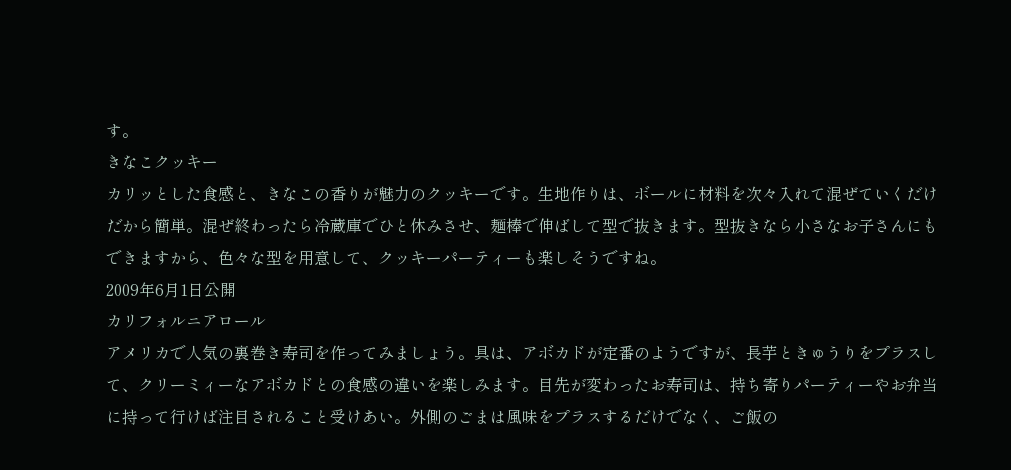す。
きなこクッキー
カリッとした食感と、きなこの香りが魅力のクッキーです。生地作りは、ボールに材料を次々入れて混ぜていくだけだから簡単。混ぜ終わったら冷蔵庫でひと休みさせ、麺棒で伸ばして型で抜きます。型抜きなら小さなお子さんにもできますから、色々な型を用意して、クッキーパーティーも楽しそうですね。
2009年6月1日公開
カリフォルニアロール
アメリカで人気の裏巻き寿司を作ってみましょう。具は、アボカドが定番のようですが、長芋ときゅうりをプラスして、クリーミィーなアボカドとの食感の違いを楽しみます。目先が変わったお寿司は、持ち寄りパーティーやお弁当に持って行けば注目されること受けあい。外側のごまは風味をプラスするだけでなく、ご飯の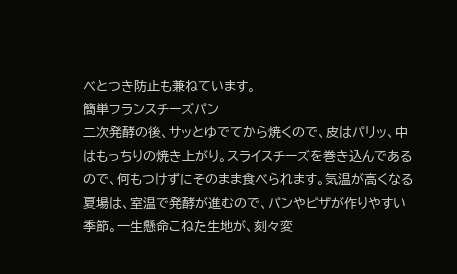べとつき防止も兼ねています。
簡単フランスチーズパン
二次発酵の後、サッとゆでてから焼くので、皮はパリッ、中はもっちりの焼き上がり。スライスチーズを巻き込んであるので、何もつけずにそのまま食べられます。気温が高くなる夏場は、室温で発酵が進むので、パンやピザが作りやすい季節。一生懸命こねた生地が、刻々変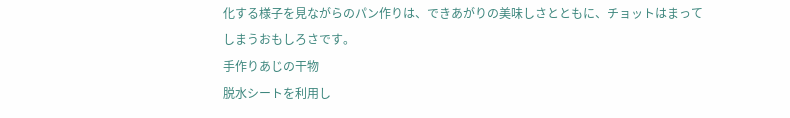化する様子を見ながらのパン作りは、できあがりの美味しさとともに、チョットはまってしまうおもしろさです。
手作りあじの干物
脱水シートを利用し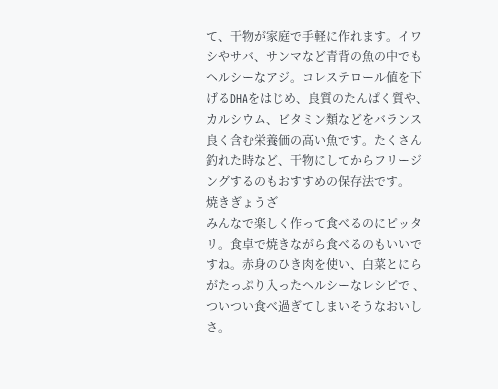て、干物が家庭で手軽に作れます。イワシやサバ、サンマなど青背の魚の中でもヘルシーなアジ。コレステロール値を下げるDHAをはじめ、良質のたんぱく質や、カルシウム、ビタミン類などをバランス良く含む栄養価の高い魚です。たくさん釣れた時など、干物にしてからフリージングするのもおすすめの保存法です。
焼きぎょうざ
みんなで楽しく作って食べるのにピッタリ。食卓で焼きながら食べるのもいいですね。赤身のひき肉を使い、白菜とにらがたっぷり入ったヘルシーなレシピで 、ついつい食べ過ぎてしまいそうなおいしさ。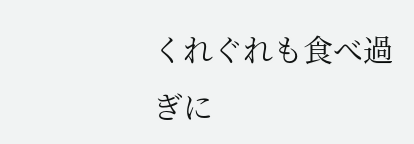くれぐれも食べ過ぎに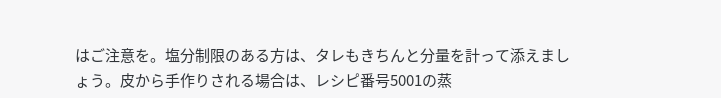はご注意を。塩分制限のある方は、タレもきちんと分量を計って添えましょう。皮から手作りされる場合は、レシピ番号5001の蒸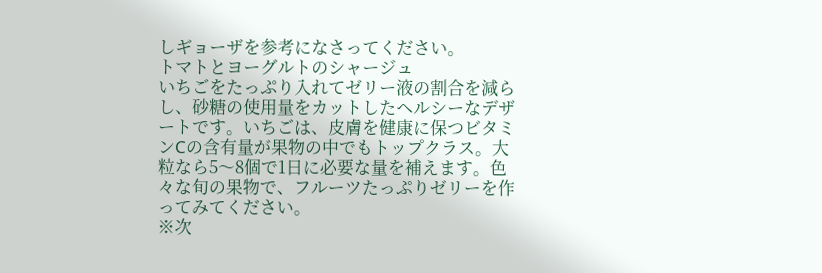しギョーザを参考になさってください。
トマトとヨーグルトのシャージュ
いちごをたっぷり入れてゼリー液の割合を減らし、砂糖の使用量をカットしたヘルシーなデザートです。いちごは、皮膚を健康に保つビタミンCの含有量が果物の中でもトップクラス。大粒なら5〜8個で1日に必要な量を補えます。色々な旬の果物で、フルーツたっぷりゼリーを作ってみてください。
※次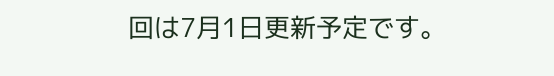回は7月1日更新予定です。